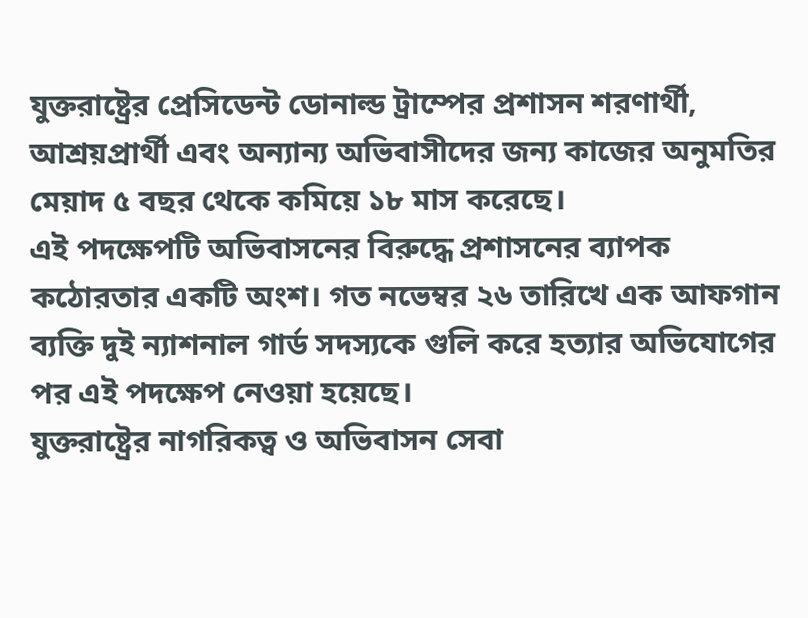যুক্তরাষ্ট্রের প্রেসিডেন্ট ডোনাল্ড ট্রাম্পের প্রশাসন শরণার্থী, আশ্রয়প্রার্থী এবং অন্যান্য অভিবাসীদের জন্য কাজের অনুমতির মেয়াদ ৫ বছর থেকে কমিয়ে ১৮ মাস করেছে।
এই পদক্ষেপটি অভিবাসনের বিরুদ্ধে প্রশাসনের ব্যাপক কঠোরতার একটি অংশ। গত নভেম্বর ২৬ তারিখে এক আফগান ব্যক্তি দুই ন্যাশনাল গার্ড সদস্যকে গুলি করে হত্যার অভিযোগের পর এই পদক্ষেপ নেওয়া হয়েছে।
যুক্তরাষ্ট্রের নাগরিকত্ব ও অভিবাসন সেবা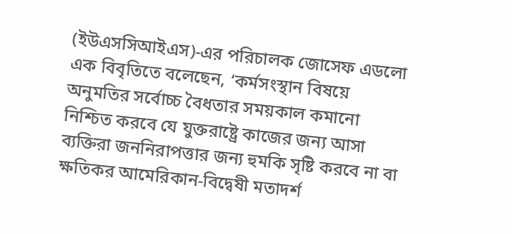(ইউএসসিআইএস)-এর পরিচালক জোসেফ এডলো এক বিবৃতিতে বলেছেন, ‘কর্মসংস্থান বিষয়ে অনুমতির সর্বোচ্চ বৈধতার সময়কাল কমানো নিশ্চিত করবে যে যুক্তরাষ্ট্রে কাজের জন্য আসা ব্যক্তিরা জননিরাপত্তার জন্য হুমকি সৃষ্টি করবে না বা ক্ষতিকর আমেরিকান-বিদ্বেষী মতাদর্শ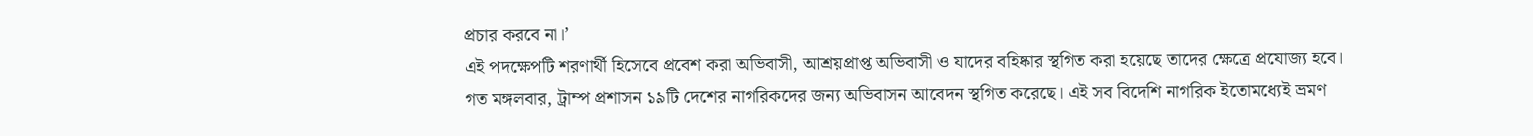প্রচার করবে না।’
এই পদক্ষেপটি শরণার্থী হিসেবে প্রবেশ করা অভিবাসী, আশ্রয়প্রাপ্ত অভিবাসী ও যাদের বহিষ্কার স্থগিত করা হয়েছে তাদের ক্ষেত্রে প্রযোজ্য হবে।
গত মঙ্গলবার, ট্রাম্প প্রশাসন ১৯টি দেশের নাগরিকদের জন্য অভিবাসন আবেদন স্থগিত করেছে। এই সব বিদেশি নাগরিক ইতোমধ্যেই ভ্রমণ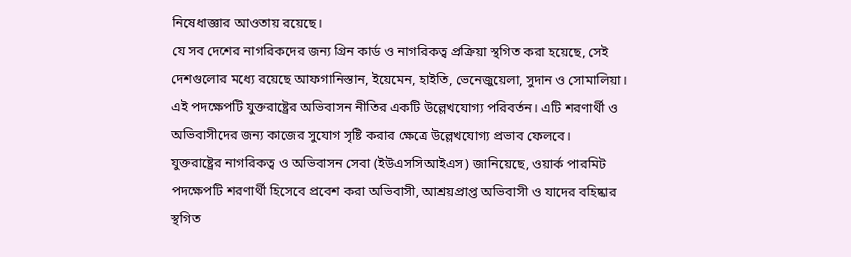নিষেধাজ্ঞার আওতায় রয়েছে।
যে সব দেশের নাগরিকদের জন্য গ্রিন কার্ড ও নাগরিকত্ব প্রক্রিয়া স্থগিত করা হয়েছে, সেই দেশগুলোর মধ্যে রয়েছে আফগানিস্তান, ইয়েমেন, হাইতি, ভেনেজুয়েলা, সুদান ও সোমালিয়া।
এই পদক্ষেপটি যুক্তরাষ্ট্রের অভিবাসন নীতির একটি উল্লেখযোগ্য পরিবর্তন। এটি শরণার্থী ও অভিবাসীদের জন্য কাজের সুযোগ সৃষ্টি করার ক্ষেত্রে উল্লেখযোগ্য প্রভাব ফেলবে।
যুক্তরাষ্ট্রের নাগরিকত্ব ও অভিবাসন সেবা (ইউএসসিআইএস) জানিয়েছে, ওয়ার্ক পারমিট পদক্ষেপটি শরণার্থী হিসেবে প্রবেশ করা অভিবাসী, আশ্রয়প্রাপ্ত অভিবাসী ও যাদের বহিষ্কার স্থগিত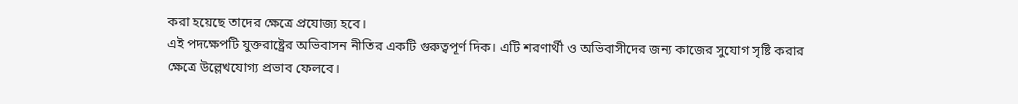করা হয়েছে তাদের ক্ষেত্রে প্রযোজ্য হবে।
এই পদক্ষেপটি যুক্তরাষ্ট্রের অভিবাসন নীতির একটি গুরুত্বপূর্ণ দিক। এটি শরণার্থী ও অভিবাসীদের জন্য কাজের সুযোগ সৃষ্টি করার ক্ষেত্রে উল্লেখযোগ্য প্রভাব ফেলবে।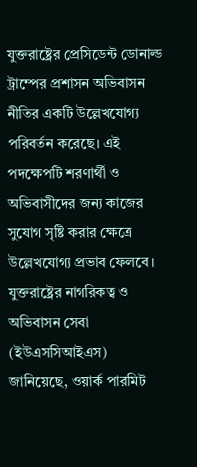যুক্তরাষ্ট্রের প্রেসিডেন্ট ডোনাল্ড ট্রাম্পের প্রশাসন অভিবাসন নীতির একটি উল্লেখযোগ্য পরিবর্তন করেছে। এই পদক্ষেপটি শরণার্থী ও অভিবাসীদের জন্য কাজের সুযোগ সৃষ্টি করার ক্ষেত্রে উল্লেখযোগ্য প্রভাব ফেলবে।
যুক্তরাষ্ট্রের নাগরিকত্ব ও অভিবাসন সেবা (ইউএসসিআইএস) জানিয়েছে, ওয়ার্ক পারমিট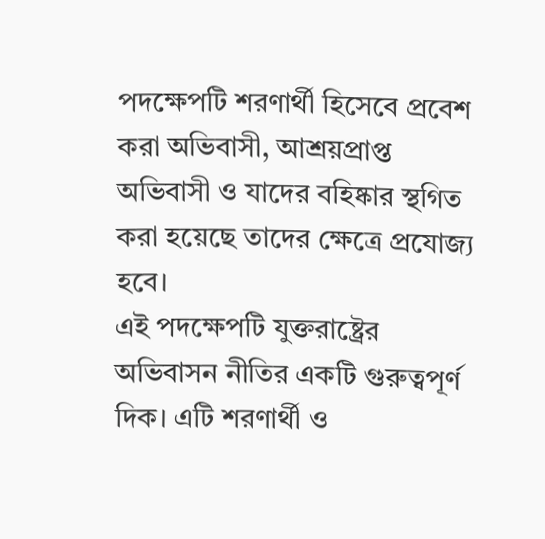পদক্ষেপটি শরণার্থী হিসেবে প্রবেশ করা অভিবাসী, আশ্রয়প্রাপ্ত অভিবাসী ও যাদের বহিষ্কার স্থগিত করা হয়েছে তাদের ক্ষেত্রে প্রযোজ্য হবে।
এই পদক্ষেপটি যুক্তরাষ্ট্রের অভিবাসন নীতির একটি গুরুত্বপূর্ণ দিক। এটি শরণার্থী ও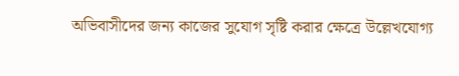অভিবাসীদের জন্য কাজের সুযোগ সৃষ্টি করার ক্ষেত্রে উল্লেখযোগ্য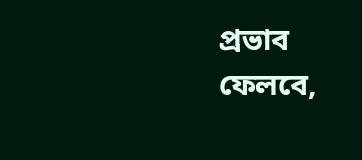প্রভাব ফেলবে,